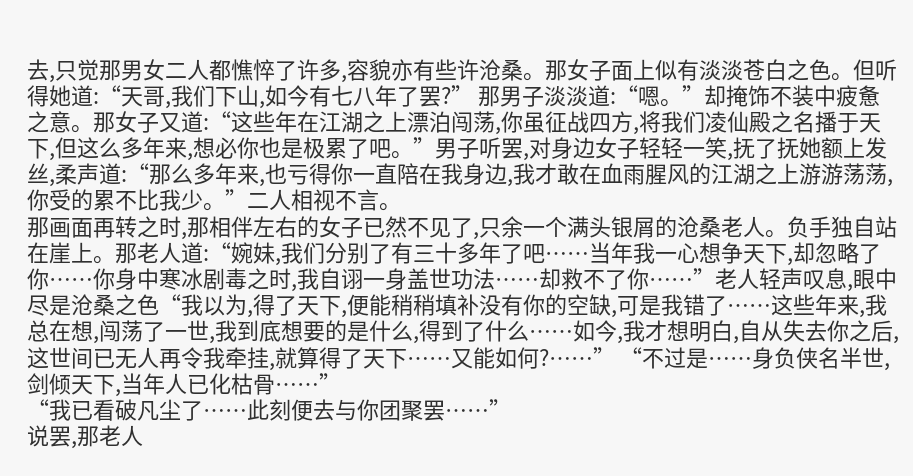去,只觉那男女二人都憔悴了许多,容貌亦有些许沧桑。那女子面上似有淡淡苍白之色。但听得她道:“天哥,我们下山,如今有七八年了罢?” 那男子淡淡道:“嗯。”却掩饰不装中疲惫之意。那女子又道:“这些年在江湖之上漂泊闯荡,你虽征战四方,将我们凌仙殿之名播于天下,但这么多年来,想必你也是极累了吧。”男子听罢,对身边女子轻轻一笑,抚了抚她额上发丝,柔声道:“那么多年来,也亏得你一直陪在我身边,我才敢在血雨腥风的江湖之上游游荡荡,你受的累不比我少。”二人相视不言。
那画面再转之时,那相伴左右的女子已然不见了,只余一个满头银屑的沧桑老人。负手独自站在崖上。那老人道:“婉妹,我们分别了有三十多年了吧……当年我一心想争天下,却忽略了你……你身中寒冰剧毒之时,我自诩一身盖世功法……却救不了你……”老人轻声叹息,眼中尽是沧桑之色“我以为,得了天下,便能稍稍填补没有你的空缺,可是我错了……这些年来,我总在想,闯荡了一世,我到底想要的是什么,得到了什么……如今,我才想明白,自从失去你之后,这世间已无人再令我牵挂,就算得了天下……又能如何?……” “不过是……身负侠名半世,剑倾天下,当年人已化枯骨……”
“我已看破凡尘了……此刻便去与你团聚罢……”
说罢,那老人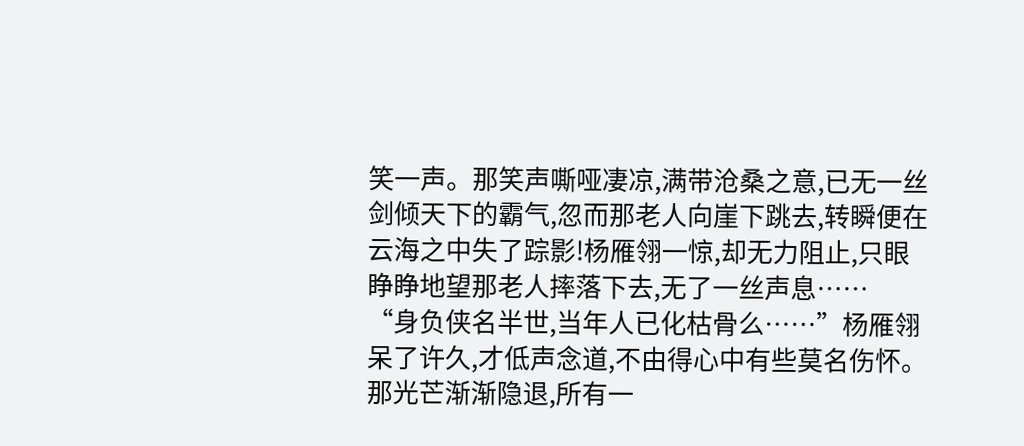笑一声。那笑声嘶哑凄凉,满带沧桑之意,已无一丝剑倾天下的霸气,忽而那老人向崖下跳去,转瞬便在云海之中失了踪影!杨雁翎一惊,却无力阻止,只眼睁睁地望那老人摔落下去,无了一丝声息……
“身负侠名半世,当年人已化枯骨么……”杨雁翎呆了许久,才低声念道,不由得心中有些莫名伤怀。
那光芒渐渐隐退,所有一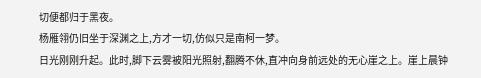切便都归于黑夜。
杨雁翎仍旧坐于深渊之上,方才一切,仿似只是南柯一梦。
日光刚刚升起。此时,脚下云雾被阳光照射,翻腾不休,直冲向身前远处的无心崖之上。崖上晨钟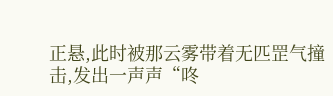正悬,此时被那云雾带着无匹罡气撞击,发出一声声“咚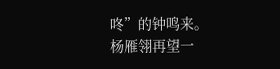咚”的钟鸣来。
杨雁翎再望一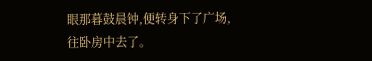眼那暮鼓晨钟,便转身下了广场,往卧房中去了。